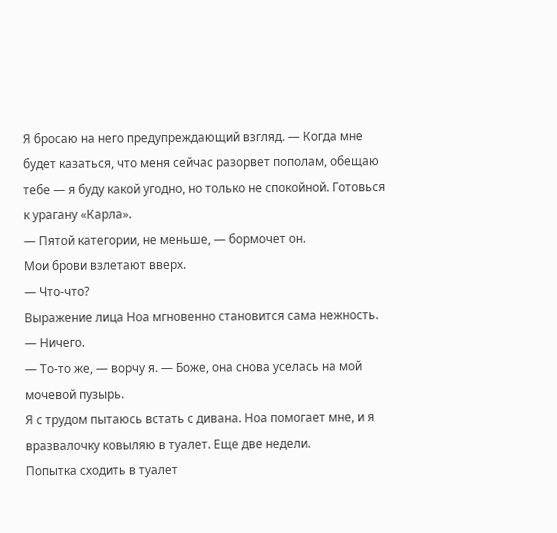Я бросаю на него предупреждающий взгляд. — Когда мне будет казаться, что меня сейчас разорвет пополам, обещаю тебе — я буду какой угодно, но только не спокойной. Готовься к урагану «Карла».
— Пятой категории, не меньше, — бормочет он.
Мои брови взлетают вверх.
— Что-что?
Выражение лица Ноа мгновенно становится сама нежность.
— Ничего.
— То-то же, — ворчу я. — Боже, она снова уселась на мой мочевой пузырь.
Я с трудом пытаюсь встать с дивана. Ноа помогает мне, и я вразвалочку ковыляю в туалет. Еще две недели.
Попытка сходить в туалет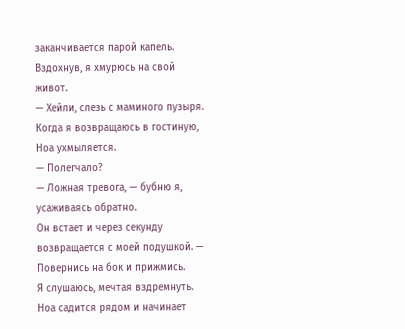заканчивается парой капель. Вздохнув, я хмурюсь на свой живот.
— Хейли, слезь с маминого пузыря.
Когда я возвращаюсь в гостиную, Ноа ухмыляется.
— Полегчало?
— Ложная тревога, — бубню я, усаживаясь обратно.
Он встает и через секунду возвращается с моей подушкой. — Повернись на бок и прижмись.
Я слушаюсь, мечтая вздремнуть. Ноа садится рядом и начинает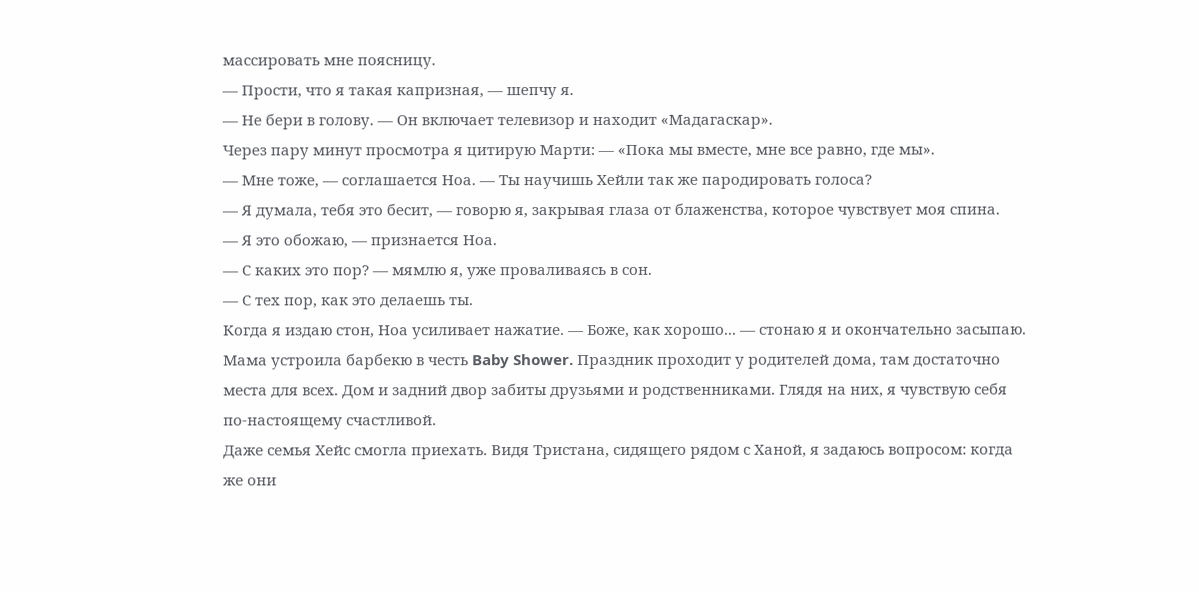массировать мне поясницу.
— Прости, что я такая капризная, — шепчу я.
— Не бери в голову. — Он включает телевизор и находит «Мадагаскар».
Через пару минут просмотра я цитирую Марти: — «Пока мы вместе, мне все равно, где мы».
— Мне тоже, — соглашается Ноа. — Ты научишь Хейли так же пародировать голоса?
— Я думала, тебя это бесит, — говорю я, закрывая глаза от блаженства, которое чувствует моя спина.
— Я это обожаю, — признается Ноа.
— С каких это пор? — мямлю я, уже проваливаясь в сон.
— С тех пор, как это делаешь ты.
Когда я издаю стон, Ноа усиливает нажатие. — Боже, как хорошо... — стонаю я и окончательно засыпаю.
Мама устроила барбекю в честь Baby Shower. Праздник проходит у родителей дома, там достаточно места для всех. Дом и задний двор забиты друзьями и родственниками. Глядя на них, я чувствую себя по-настоящему счастливой.
Даже семья Хейс смогла приехать. Видя Тристана, сидящего рядом с Ханой, я задаюсь вопросом: когда же они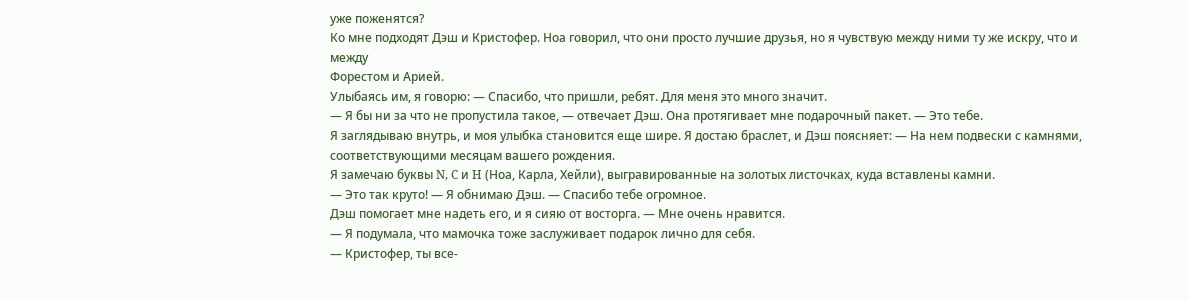уже поженятся?
Ко мне подходят Дэш и Кристофер. Ноа говорил, что они просто лучшие друзья, но я чувствую между ними ту же искру, что и между
Форестом и Арией.
Улыбаясь им, я говорю: — Спасибо, что пришли, ребят. Для меня это много значит.
— Я бы ни за что не пропустила такое, — отвечает Дэш. Она протягивает мне подарочный пакет. — Это тебе.
Я заглядываю внутрь, и моя улыбка становится еще шире. Я достаю браслет, и Дэш поясняет: — На нем подвески с камнями, соответствующими месяцам вашего рождения.
Я замечаю буквы N, C и H (Ноа, Карла, Хейли), выгравированные на золотых листочках, куда вставлены камни.
— Это так круто! — Я обнимаю Дэш. — Спасибо тебе огромное.
Дэш помогает мне надеть его, и я сияю от восторга. — Мне очень нравится.
— Я подумала, что мамочка тоже заслуживает подарок лично для себя.
— Кристофер, ты все-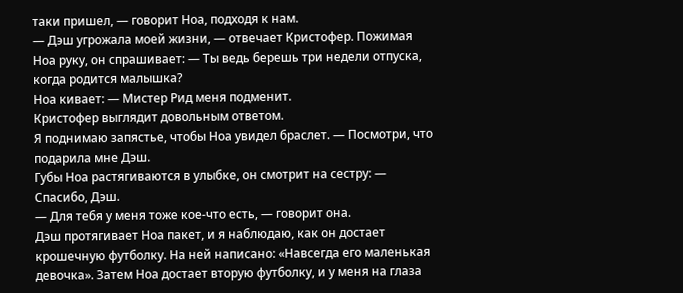таки пришел, — говорит Ноа, подходя к нам.
— Дэш угрожала моей жизни, — отвечает Кристофер. Пожимая Ноа руку, он спрашивает: — Ты ведь берешь три недели отпуска, когда родится малышка?
Ноа кивает: — Мистер Рид меня подменит.
Кристофер выглядит довольным ответом.
Я поднимаю запястье, чтобы Ноа увидел браслет. — Посмотри, что подарила мне Дэш.
Губы Ноа растягиваются в улыбке, он смотрит на сестру: — Спасибо, Дэш.
— Для тебя у меня тоже кое-что есть, — говорит она.
Дэш протягивает Ноа пакет, и я наблюдаю, как он достает крошечную футболку. На ней написано: «Навсегда его маленькая девочка». Затем Ноа достает вторую футболку, и у меня на глаза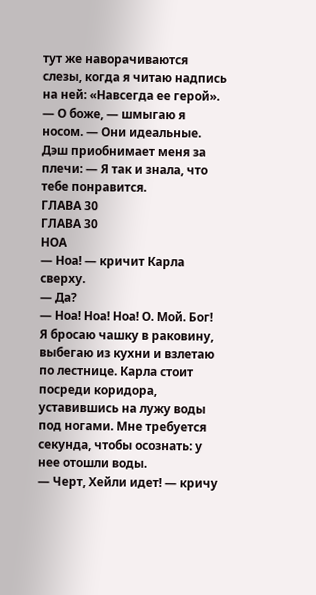тут же наворачиваются слезы, когда я читаю надпись на ней: «Навсегда ее герой».
— О боже, — шмыгаю я носом. — Они идеальные.
Дэш приобнимает меня за плечи: — Я так и знала, что тебе понравится.
ГЛАВА 30
ГЛАВА 30
НОА
— Ноа! — кричит Карла сверху.
— Да?
— Ноа! Ноа! Ноа! О. Мой. Бог!
Я бросаю чашку в раковину, выбегаю из кухни и взлетаю по лестнице. Карла стоит посреди коридора, уставившись на лужу воды под ногами. Мне требуется секунда, чтобы осознать: у нее отошли воды.
— Черт, Хейли идет! — кричу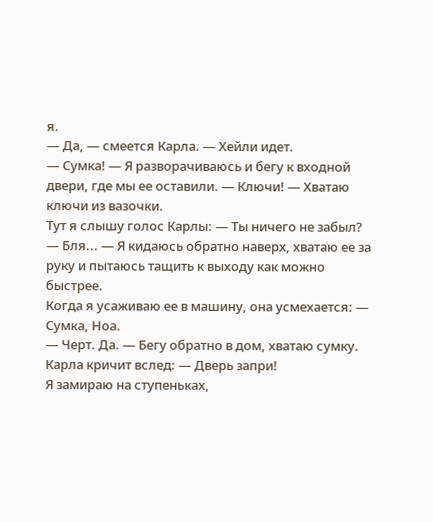я.
— Да, — смеется Карла. — Хейли идет.
— Сумка! — Я разворачиваюсь и бегу к входной двери, где мы ее оставили. — Ключи! — Хватаю ключи из вазочки.
Тут я слышу голос Карлы: — Ты ничего не забыл?
— Бля... — Я кидаюсь обратно наверх, хватаю ее за руку и пытаюсь тащить к выходу как можно быстрее.
Когда я усаживаю ее в машину, она усмехается: — Сумка, Ноа.
— Черт. Да. — Бегу обратно в дом, хватаю сумку.
Карла кричит вслед: — Дверь запри!
Я замираю на ступеньках,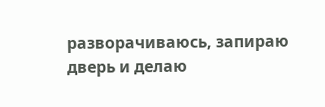разворачиваюсь, запираю дверь и делаю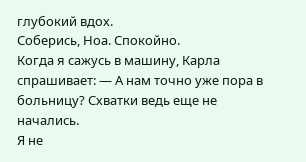глубокий вдох.
Соберись, Ноа. Спокойно.
Когда я сажусь в машину, Карла спрашивает: — А нам точно уже пора в больницу? Схватки ведь еще не начались.
Я не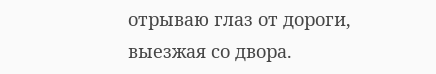отрываю глаз от дороги, выезжая со двора.